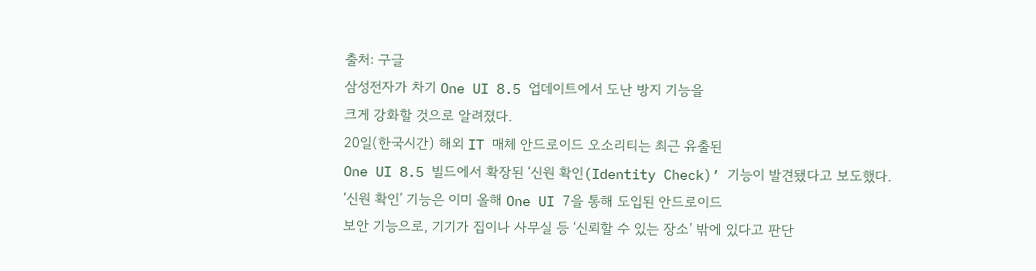출처: 구글
삼성전자가 차기 One UI 8.5 업데이트에서 도난 방지 기능을
크게 강화할 것으로 알려졌다.
20일(한국시간) 해외 IT 매체 안드로이드 오소리티는 최근 유출된
One UI 8.5 빌드에서 확장된 ‘신원 확인(Identity Check)’ 기능이 발견됐다고 보도했다.
‘신원 확인’ 기능은 이미 올해 One UI 7을 통해 도입된 안드로이드
보안 기능으로, 기기가 집이나 사무실 등 ‘신뢰할 수 있는 장소’ 밖에 있다고 판단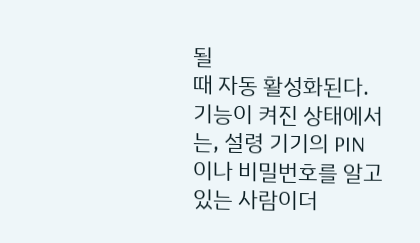될
때 자동 활성화된다.
기능이 켜진 상태에서는, 설령 기기의 PIN이나 비밀번호를 알고
있는 사람이더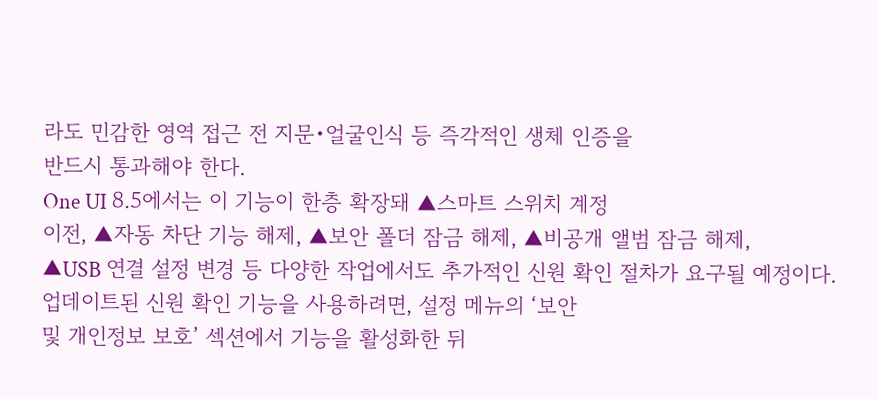라도 민감한 영역 접근 전 지문•얼굴인식 등 즉각적인 생체 인증을
반드시 통과해야 한다.
One UI 8.5에서는 이 기능이 한층 확장돼 ▲스마트 스위치 계정
이전, ▲자동 차단 기능 해제, ▲보안 폴더 잠금 해제, ▲비공개 앨범 잠금 해제,
▲USB 연결 설정 변경 등 다양한 작업에서도 추가적인 신원 확인 절차가 요구될 예정이다.
업데이트된 신원 확인 기능을 사용하려면, 설정 메뉴의 ‘보안
및 개인정보 보호’ 섹션에서 기능을 활성화한 뒤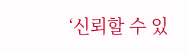‘신뢰할 수 있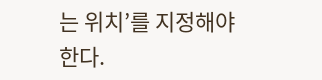는 위치’를 지정해야
한다.